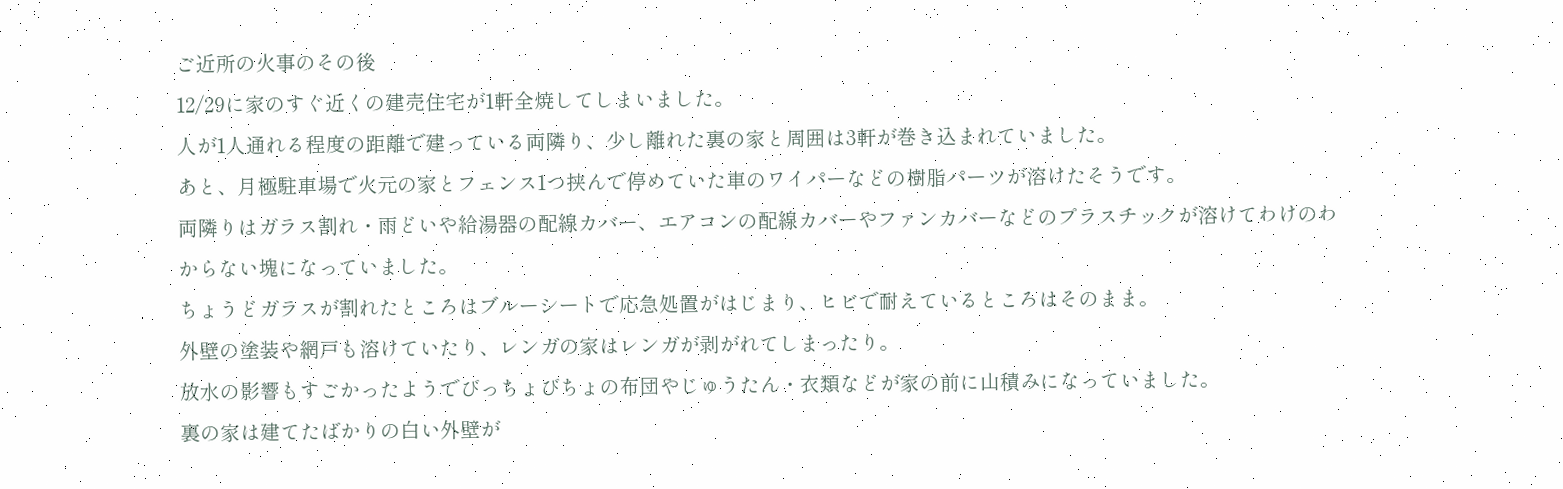ご近所の火事のその後
12/29に家のすぐ近くの建売住宅が1軒全焼してしまいました。
人が1人通れる程度の距離で建っている両隣り、少し離れた裏の家と周囲は3軒が巻き込まれていました。
あと、月極駐車場で火元の家とフェンス1つ挟んで停めていた車のワイパーなどの樹脂パーツが溶けたそうです。
両隣りはガラス割れ・雨どいや給湯器の配線カバー、エアコンの配線カバーやファンカバーなどのプラスチックが溶けてわけのわからない塊になっていました。
ちょうどガラスが割れたところはブルーシートで応急処置がはじまり、ヒビで耐えているところはそのまま。
外壁の塗装や網戸も溶けていたり、レンガの家はレンガが剥がれてしまったり。
放水の影響もすごかったようでびっちょびちょの布団やじゅうたん・衣類などが家の前に山積みになっていました。
裏の家は建てたばかりの白い外壁が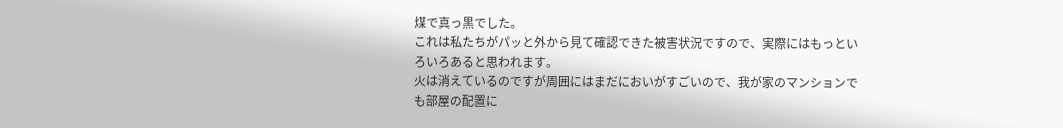煤で真っ黒でした。
これは私たちがパッと外から見て確認できた被害状況ですので、実際にはもっといろいろあると思われます。
火は消えているのですが周囲にはまだにおいがすごいので、我が家のマンションでも部屋の配置に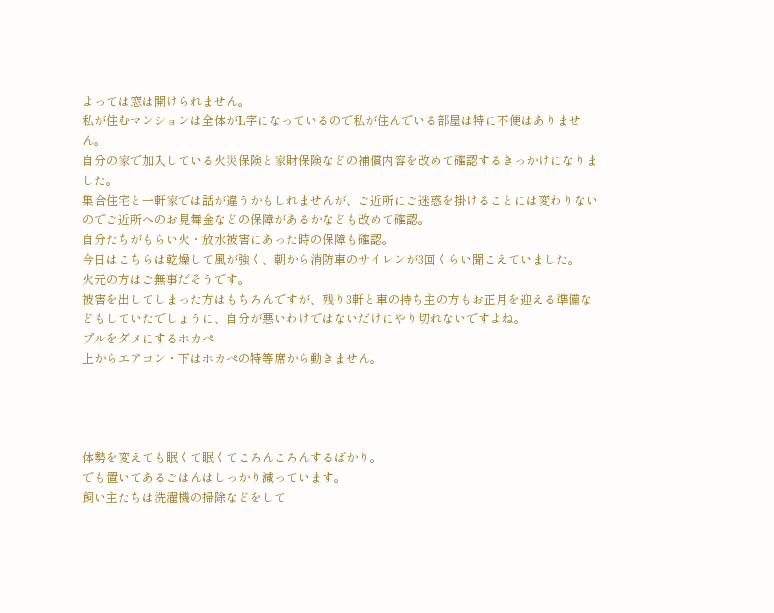よっては窓は開けられません。
私が住むマンションは全体がL字になっているので私が住んでいる部屋は特に不便はありません。
自分の家で加入している火災保険と家財保険などの補償内容を改めて確認するきっかけになりました。
集合住宅と一軒家では話が違うかもしれませんが、ご近所にご迷惑を掛けることには変わりないのでご近所へのお見舞金などの保障があるかなども改めて確認。
自分たちがもらい火・放水被害にあった時の保障も確認。
今日はこちらは乾燥して風が強く、朝から消防車のサイレンが3回くらい聞こえていました。
火元の方はご無事だそうです。
被害を出してしまった方はもちろんですが、残り3軒と車の持ち主の方もお正月を迎える準備などもしていたでしょうに、自分が悪いわけではないだけにやり切れないですよね。
プルをダメにするホカぺ
上からエアコン・下はホカぺの特等席から動きません。




体勢を変えても眠くて眠くてころんころんするばかり。
でも置いてあるごはんはしっかり減っています。
飼い主たちは洗濯機の掃除などをして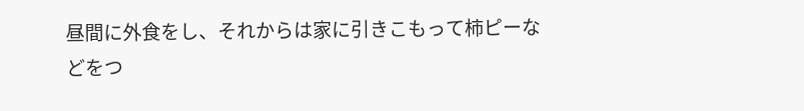昼間に外食をし、それからは家に引きこもって柿ピーなどをつ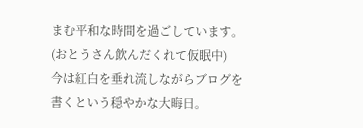まむ平和な時間を過ごしています。
(おとうさん飲んだくれて仮眠中)
今は紅白を垂れ流しながらブログを書くという穏やかな大晦日。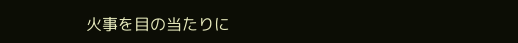火事を目の当たりに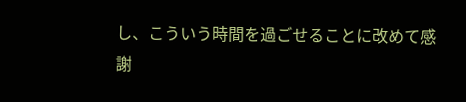し、こういう時間を過ごせることに改めて感謝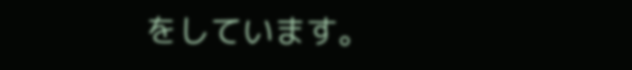をしています。